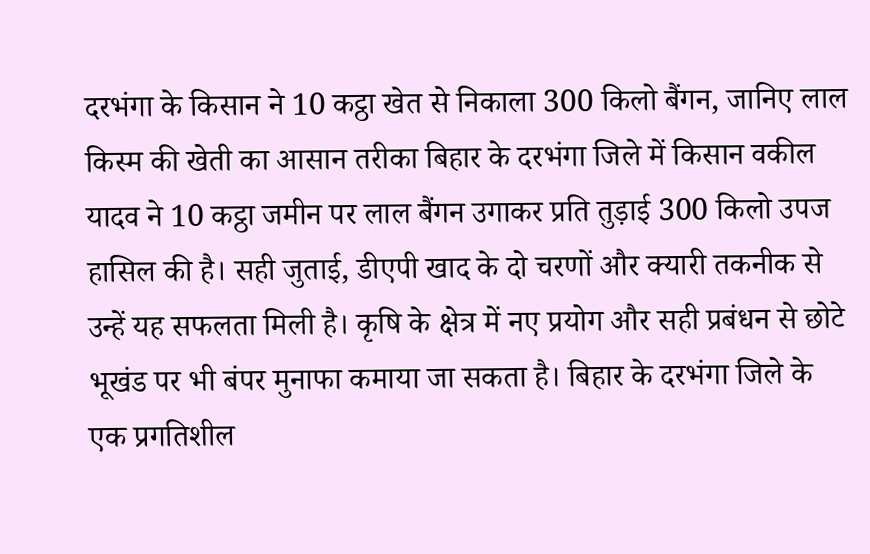दरभंगा के किसान ने 10 कट्ठा खेत से निकाला 300 किलो बैंगन, जानिए लाल किस्म की खेती का आसान तरीका बिहार के दरभंगा जिले में किसान वकील यादव ने 10 कट्ठा जमीन पर लाल बैंगन उगाकर प्रति तुड़ाई 300 किलो उपज हासिल की है। सही जुताई, डीएपी खाद के दो चरणों और क्यारी तकनीक से उन्हें यह सफलता मिली है। कृषि के क्षेत्र में नए प्रयोग और सही प्रबंधन से छोटे भूखंड पर भी बंपर मुनाफा कमाया जा सकता है। बिहार के दरभंगा जिले के एक प्रगतिशील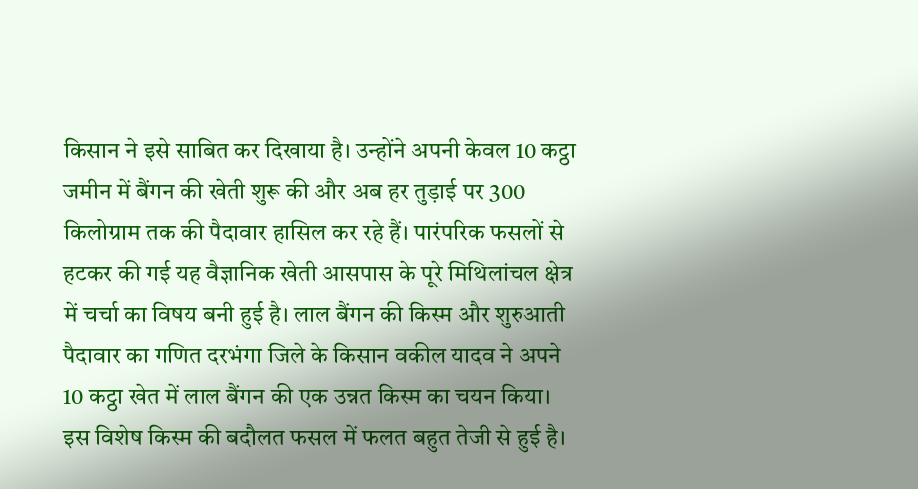किसान ने इसे साबित कर दिखाया है। उन्होंने अपनी केवल 10 कट्ठा जमीन में बैंगन की खेती शुरू की और अब हर तुड़ाई पर 300 किलोग्राम तक की पैदावार हासिल कर रहे हैं। पारंपरिक फसलों से हटकर की गई यह वैज्ञानिक खेती आसपास के पूरे मिथिलांचल क्षेत्र में चर्चा का विषय बनी हुई है। लाल बैंगन की किस्म और शुरुआती पैदावार का गणित दरभंगा जिले के किसान वकील यादव ने अपने 10 कट्ठा खेत में लाल बैंगन की एक उन्नत किस्म का चयन किया। इस विशेष किस्म की बदौलत फसल में फलत बहुत तेजी से हुई है।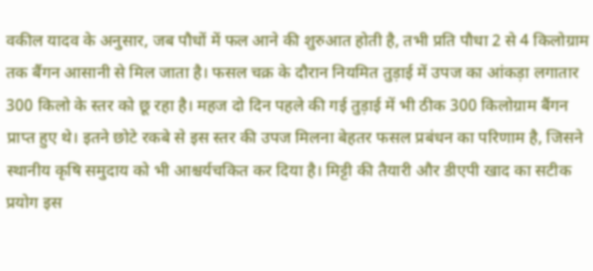वकील यादव के अनुसार, जब पौधों में फल आने की शुरुआत होती है, तभी प्रति पौधा 2 से 4 किलोग्राम तक बैंगन आसानी से मिल जाता है। फसल चक्र के दौरान नियमित तुड़ाई में उपज का आंकड़ा लगातार 300 किलो के स्तर को छू रहा है। महज दो दिन पहले की गई तुड़ाई में भी ठीक 300 किलोग्राम बैंगन प्राप्त हुए थे। इतने छोटे रकबे से इस स्तर की उपज मिलना बेहतर फसल प्रबंधन का परिणाम है, जिसने स्थानीय कृषि समुदाय को भी आश्चर्यचकित कर दिया है। मिट्टी की तैयारी और डीएपी खाद का सटीक प्रयोग इस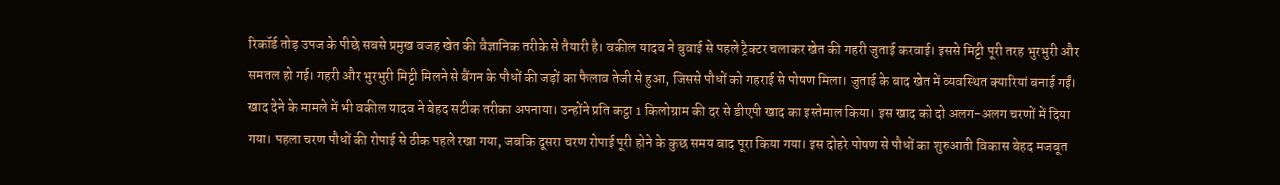रिकॉर्ड तोड़ उपज के पीछे सबसे प्रमुख वजह खेत की वैज्ञानिक तरीके से तैयारी है। वकील यादव ने बुवाई से पहले ट्रैक्टर चलाकर खेत की गहरी जुताई करवाई। इससे मिट्टी पूरी तरह भुरभुरी और समतल हो गई। गहरी और भुरभुरी मिट्टी मिलने से बैंगन के पौधों की जड़ों का फैलाव तेजी से हुआ, जिससे पौधों को गहराई से पोषण मिला। जुताई के बाद खेत में व्यवस्थित क्यारियां बनाई गईं। खाद देने के मामले में भी वकील यादव ने बेहद सटीक तरीका अपनाया। उन्होंने प्रति कट्ठा 1 किलोग्राम की दर से डीएपी खाद का इस्तेमाल किया। इस खाद को दो अलग-अलग चरणों में दिया गया। पहला चरण पौधों की रोपाई से ठीक पहले रखा गया, जबकि दूसरा चरण रोपाई पूरी होने के कुछ समय बाद पूरा किया गया। इस दोहरे पोषण से पौधों का शुरुआती विकास बेहद मजबूत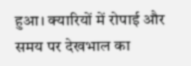हुआ। क्यारियों में रोपाई और समय पर देखभाल का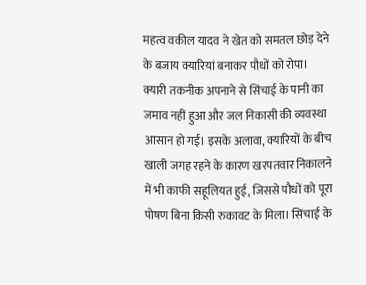महत्व वकील यादव ने खेत को समतल छोड़ देने के बजाय क्यारियां बनाकर पौधों को रोपा। क्यारी तकनीक अपनाने से सिंचाई के पानी का जमाव नहीं हुआ और जल निकासी की व्यवस्था आसान हो गई। इसके अलावा, क्यारियों के बीच खाली जगह रहने के कारण खरपतवार निकालने में भी काफी सहूलियत हुई, जिससे पौधों को पूरा पोषण बिना किसी रुकावट के मिला। सिंचाई के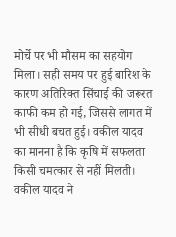मोर्चे पर भी मौसम का सहयोग मिला। सही समय पर हुई बारिश के कारण अतिरिक्त सिंचाई की जरूरत काफी कम हो गई, जिससे लागत में भी सीधी बचत हुई। वकील यादव का मानना है कि कृषि में सफलता किसी चमत्कार से नहीं मिलती। वकील यादव ने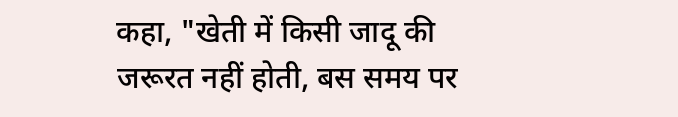कहा, "खेती में किसी जादू की जरूरत नहीं होती, बस समय पर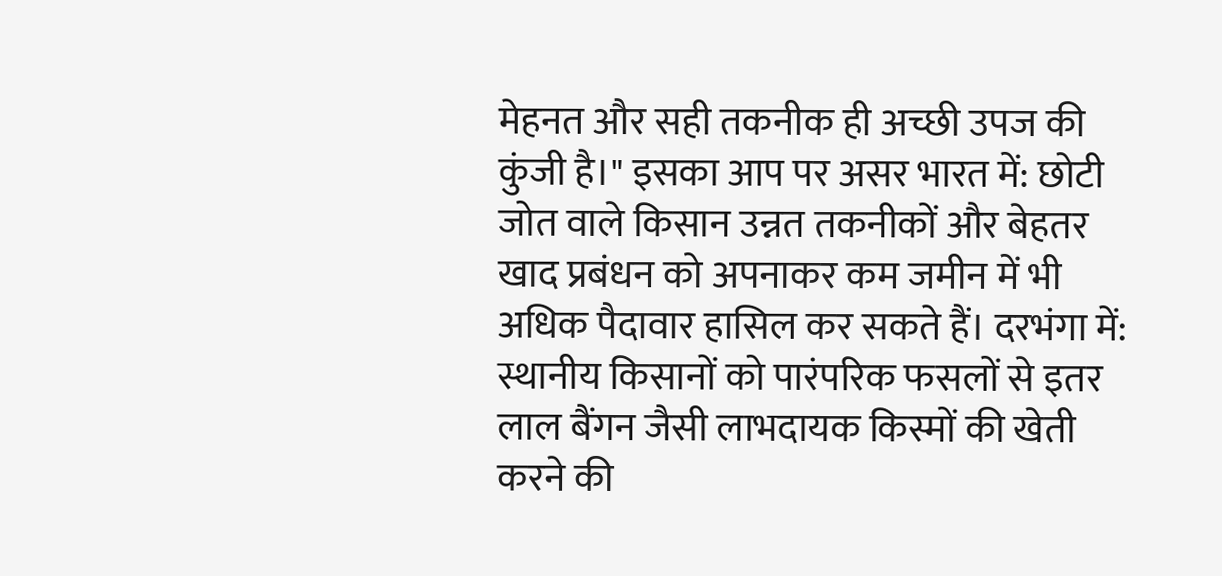मेहनत और सही तकनीक ही अच्छी उपज की कुंजी है।" इसका आप पर असर भारत में: छोटी जोत वाले किसान उन्नत तकनीकों और बेहतर खाद प्रबंधन को अपनाकर कम जमीन में भी अधिक पैदावार हासिल कर सकते हैं। दरभंगा में: स्थानीय किसानों को पारंपरिक फसलों से इतर लाल बैंगन जैसी लाभदायक किस्मों की खेती करने की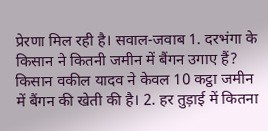प्रेरणा मिल रही है। सवाल-जवाब 1. दरभंगा के किसान ने कितनी जमीन में बैंगन उगाए हैं? किसान वकील यादव ने केवल 10 कट्ठा जमीन में बैंगन की खेती की है। 2. हर तुड़ाई में कितना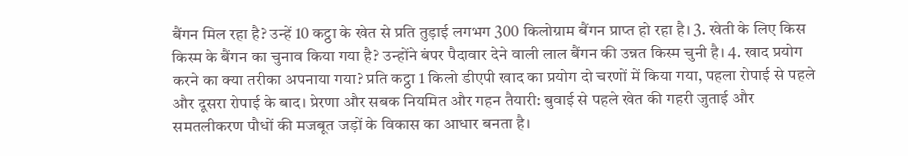बैंगन मिल रहा है? उन्हें 10 कट्ठा के खेत से प्रति तुड़ाई लगभग 300 किलोग्राम बैंगन प्राप्त हो रहा है। 3. खेती के लिए किस किस्म के बैंगन का चुनाव किया गया है? उन्होंने बंपर पैदावार देने वाली लाल बैंगन की उन्नत किस्म चुनी है। 4. खाद प्रयोग करने का क्या तरीका अपनाया गया? प्रति कट्ठा 1 किलो डीएपी खाद का प्रयोग दो चरणों में किया गया, पहला रोपाई से पहले और दूसरा रोपाई के बाद। प्रेरणा और सबक नियमित और गहन तैयारी: बुवाई से पहले खेत की गहरी जुताई और समतलीकरण पौधों की मजबूत जड़ों के विकास का आधार बनता है।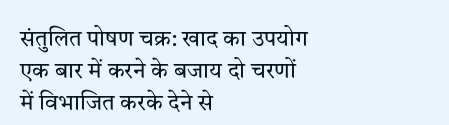संतुलित पोषण चक्र: खाद का उपयोग एक बार में करने के बजाय दो चरणों में विभाजित करके देने से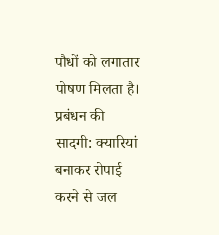पौधों को लगातार पोषण मिलता है। प्रबंधन की सादगी: क्यारियां बनाकर रोपाई करने से जल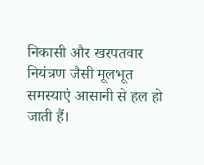निकासी और खरपतवार नियंत्रण जैसी मूलभूत समस्याएं आसानी से हल हो जाती हैं।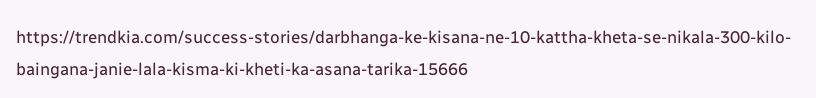https://trendkia.com/success-stories/darbhanga-ke-kisana-ne-10-kattha-kheta-se-nikala-300-kilo-baingana-janie-lala-kisma-ki-kheti-ka-asana-tarika-15666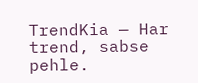TrendKia — Har trend, sabse pehle.